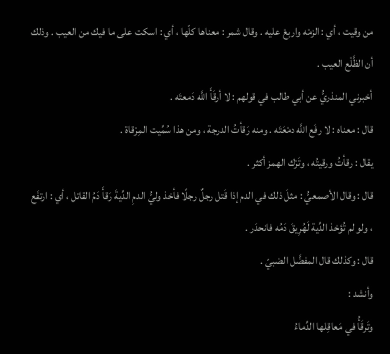من وقيت ، أي : الزمْه واربعْ عليه . وقال شمر : معناها كلّها ، أي : اسكت على ما فيك من العيب . وذلك أن الظَّلْع العيب .
أخبرني المنذريُّ عن أبي طالب في قولهم : لا أرقَأَ اللَّه دَمعتَه .
قال : معناه : لا رفَع اللَّه دمْعَتَه . ومنه رَقأتُ الدرجة ، ومن هذا سُمِّيت المِرْقاة .
يقال : رقأتُ ورقيتُه ، وتَرْك الهمز أكثر .
قال : وقال الأصمعيُّ : مثلَ ذلك في الدم إذا قَتل رجلٌ رجلًا فأخذ وليُّ الدمِ الدِّيةَ رَقأَ دَمُ القاتل ، أي : ارتفَع ، ولو لم تُؤخذ الدِّية لَهُرِيقَ دَمُه فانحدَر .
قال : وكذلك قال المفضَّل الضبيّ .
وأنشد :
وتَرقَأُ في مَعاقِلها الدِّماءُ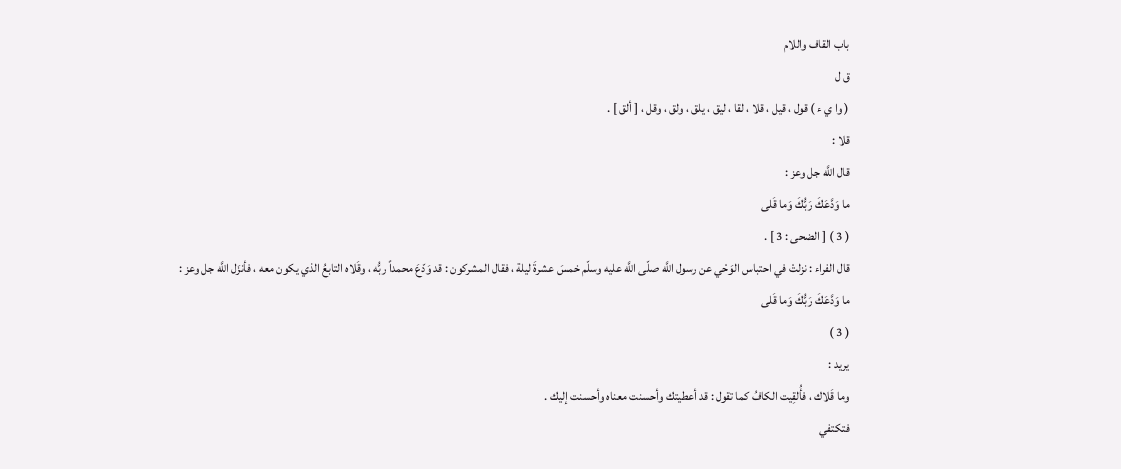باب القاف واللام
ق ل
( وا ي ء ) قول ، قيل ، قلا ، لقا ، ليق ، يلق ، ولق ، وقل ، [ ألق ] .
قلا :
قال اللَّه جل وعز :
ما وَدَّعَكَ رَبُّكَ وَما قَلى
( 3 ) [ الضحى : 3 ] .
قال الفراء : نزلتْ في احتباس الوَحْي عن رسول اللَّه صلّى اللَّه عليه وسلّم خمسَ عشرةَ ليلة ، فقال المشركون : قد وَدّعَ محمداً ربُّه ، وقَلاه التابعُ الذي يكون معه ، فأنزَل اللَّه جل وعز :
ما وَدَّعَكَ رَبُّكَ وَما قَلى
( 3 )
يريد :
وما قَلاك ، فأُلقِيت الكافُ كما تقول : قد أعطيتك وأحسنت معناه وأحسنت إليك .
فتكتفي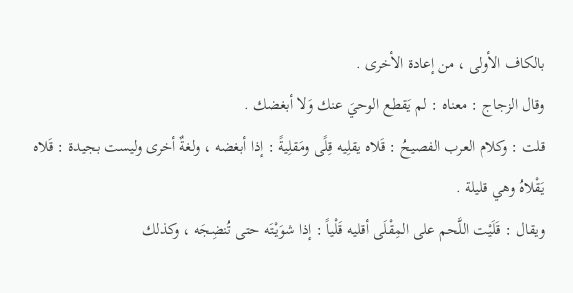بالكاف الأولى ، من إعادة الأخرى .
وقال الزجاج : معناه : لم يَقطع الوحيَ عنك وَلا أبغضك .
قلت : وكلام العرب الفصيحُ : قَلاه يقلِيه قِلًى ومَقلِيةً : إذا أبغضه ، ولغةٌ أخرى وليست بجيدة : قَلاه يَقْلاهُ وهي قليلة .
ويقال : قَلَيْت اللَّحم على المِقْلَى أقليه قَلْياً : إذا شوَيْتَه حتى تُنضِجَه ، وكذلك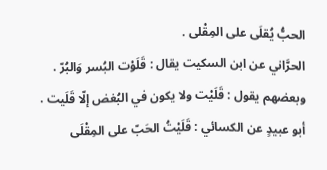الحبُّ يُقلَى على المِقْلى .
الحرَّاني عن ابن السكيت يقال : قَلَوْت البُسر وَالبُرّ .
وبعضهم يقول : قَلَيْت ولا يكون في البُغض إلّا قَلَيت .
أبو عبيدٍ عن الكسائي : قَلَيْتُ الحَبّ على المِقْلَى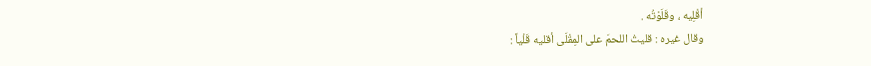أقْلِيه ، وقَلَوْتُه .
وقال غيره : قليتُ اللحمَ على المِقْلَى أقليه قَلْياً :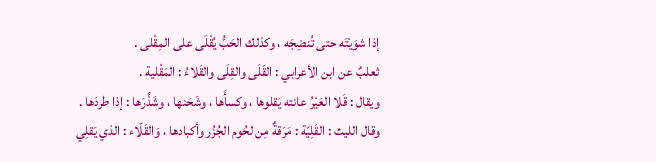إذا شوَيْتَه حتى تُنضِجَه ، وكذلك الحَبُّ يُقْلَى على المِقْلى .
ثعلبٌ عن ابن الأعرابي : القَلَى والقِلَى والقَلاءُ : المَقْلية .
ويقال : قَلا العَيْرُ عانته يَقلوها ، وكسأَها ، وشَحَنها ، وشَذَّرَها : إذا طردَها .
وقال الليث : القَلِيّة : مَرَقةٌ مِن لحُوم الجُزُر وأكبادها ، وَالقَلّاء : الذي يَقلِي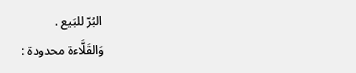البُرّ للبَيع .
وَالقَلَّاءة محدودة :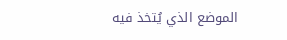الموضع الذي يُتخذ فيه